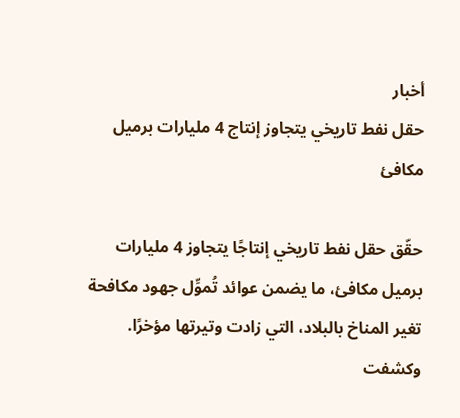أخبار
حقل نفط تاريخي يتجاوز إنتاج 4 مليارات برميل مكافئ

حقّق حقل نفط تاريخي إنتاجًا يتجاوز 4 مليارات برميل مكافئ، ما يضمن عوائد تُموِّل جهود مكافحة تغير المناخ بالبلاد، التي زادت وتيرتها مؤخرًا.
وكشفت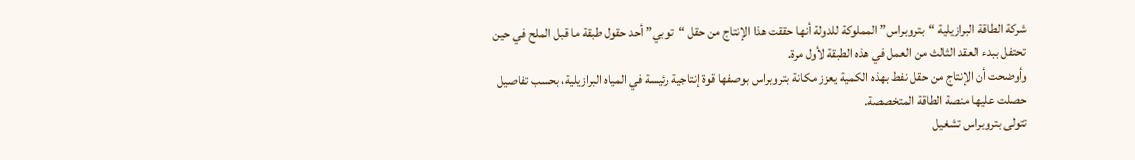شركة الطاقة البرازيلية “بتروبراس” المملوكة للدولة أنها حققت هذا الإنتاج من حقل “توبي” أحد حقول طبقة ما قبل الملح في حين تحتفل ببدء العقد الثالث من العمل في هذه الطبقة لأول مرة.
وأوضحت أن الإنتاج من حقل نفط بهذه الكمية يعزز مكانة بتروبراس بوصفها قوة إنتاجية رئيسة في المياه البرازيلية، بحسب تفاصيل حصلت عليها منصة الطاقة المتخصصة.
تتولى بتروبراس تشغيل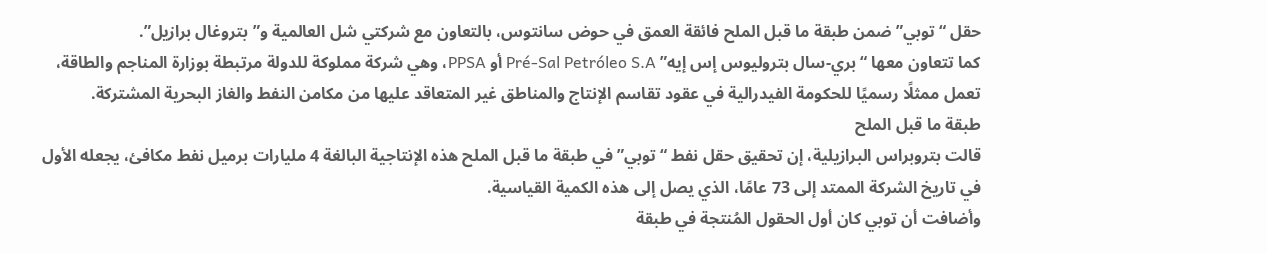حقل “توبي” ضمن طبقة ما قبل الملح فائقة العمق في حوض سانتوس، بالتعاون مع شركتي شل العالمية و”بتروغال برازيل”.
كما تتعاون معها “بري-سال بتروليوس إس إيه” Pré-Sal Petróleo S.A أو PPSA، وهي شركة مملوكة للدولة مرتبطة بوزارة المناجم والطاقة، تعمل ممثلًا رسميًا للحكومة الفيدرالية في عقود تقاسم الإنتاج والمناطق غير المتعاقد عليها من مكامن النفط والغاز البحرية المشتركة.
طبقة ما قبل الملح
قالت بتروبراس البرازيلية، إن تحقيق حقل نفط “توبي” في طبقة ما قبل الملح هذه الإنتاجية البالغة 4 مليارات برميل نفط مكافئ، يجعله الأول في تاريخ الشركة الممتد إلى 73 عامًا، الذي يصل إلى هذه الكمية القياسية.
وأضافت أن توبي كان أول الحقول المُنتجة في طبقة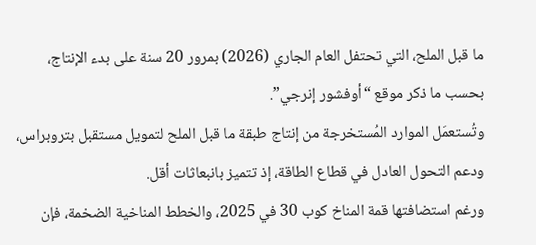ما قبل الملح، التي تحتفل العام الجاري (2026) بمرور 20 سنة على بدء الإنتاج، بحسب ما ذكر موقع “أوفشور إنرجي”.
وتُستعمَل الموارد المُستخرجة من إنتاج طبقة ما قبل الملح لتمويل مستقبل بتروبراس، ودعم التحول العادل في قطاع الطاقة، إذ تتميز بانبعاثات أقل.
ورغم استضافتها قمة المناخ كوب 30 في 2025، والخطط المناخية الضخمة، فإن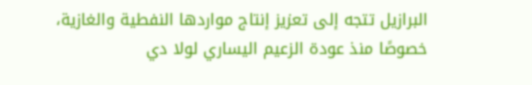البرازيل تتجه إلى تعزيز إنتاج مواردها النفطية والغازية، خصوصًا منذ عودة الزعيم اليساري لولا دي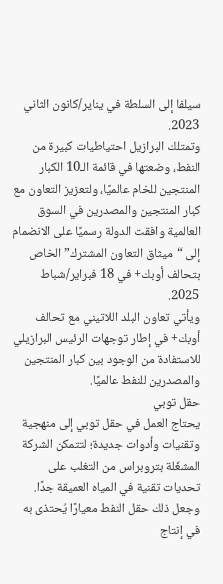سيلفا إلى السلطة في يناير/كانون الثاني 2023.
وتمتلك البرازيل احتياطيات كبيرة من النفط، وضعتها في قائمة الـ10 الكبار المنتجين للخام عالميًا، ولتعزيز التعاون مع كبار المنتجين والمصدرين في السوق العالمية وافقت الدولة رسميًا على الانضمام إلى “ميثاق التعاون المشترك” الخاص بتحالف أوبك+ في 18 فبراير/شباط 2025.
ويأتي تعاون البلد اللاتيني مع تحالف أوبك+ في إطار توجهات الرئيس البرازيلي للاستفادة من الوجود بين كبار المنتجين والمصدرين للنفط عالميًا.
حقل توبي
يحتاج العمل في حقل توبي إلى منهجية وتقنيات وأدوات جديدة؛ لتتمكن الشركة المشغّلة بتروبراس من التغلب على تحديات تقنية في المياه العميقة جدًا.
وجعل ذلك حقل النفط معيارًا يُحتذى به في إنتاج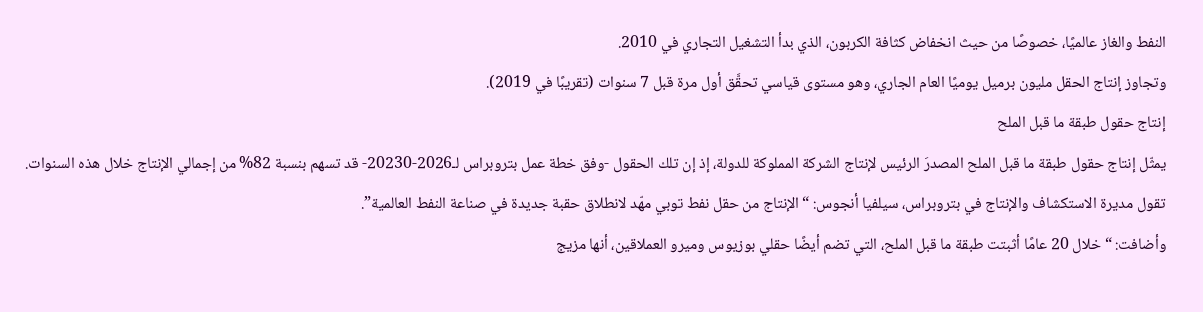النفط والغاز عالميًا، خصوصًا من حيث انخفاض كثافة الكربون، الذي بدأ التشغيل التجاري في 2010.
وتجاوز إنتاج الحقل مليون برميل يوميًا العام الجاري، وهو مستوى قياسي تحقَّق أول مرة قبل 7 سنوات (تقريبًا في 2019).
إنتاج حقول طبقة ما قبل الملح
يمثّل إنتاج حقول طبقة ما قبل الملح المصدرَ الرئيس لإنتاج الشركة المملوكة للدولة، إذ إن تلك الحقول -وفق خطة عمل بتروبراس لـ2026-20230- قد تسهم بنسبة 82% من إجمالي الإنتاج خلال هذه السنوات.
تقول مديرة الاستكشاف والإنتاج في بتروبراس، سيلفيا أنجوس: “الإنتاج من حقل نفط توبي مهّد لانطلاق حقبة جديدة في صناعة النفط العالمية”.
وأضافت: “خلال 20 عامًا أثبتت طبقة ما قبل الملح، التي تضم أيضًا حقلي بوزيوس وميرو العملاقين، أنها مزيج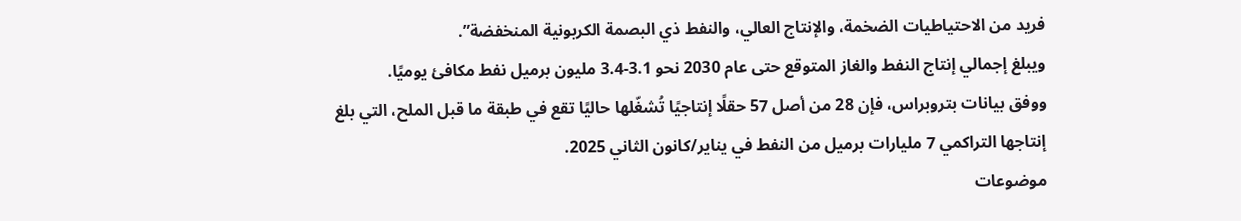فريد من الاحتياطيات الضخمة، والإنتاج العالي، والنفط ذي البصمة الكربونية المنخفضة”.
ويبلغ إجمالي إنتاج النفط والغاز المتوقع حتى عام 2030 نحو 3.1-3.4 مليون برميل نفط مكافئ يوميًا.
ووفق بيانات بتروبراس، فإن 28 من أصل 57 حقلًا إنتاجيًا تُشغّلها حاليًا تقع في طبقة ما قبل الملح، التي بلغ إنتاجها التراكمي 7 مليارات برميل من النفط في يناير/كانون الثاني 2025.
موضوعات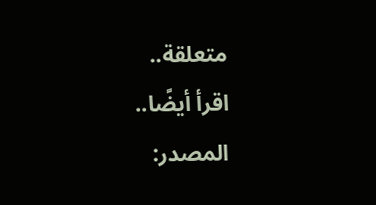متعلقة..
اقرأ أيضًا..
المصدر: